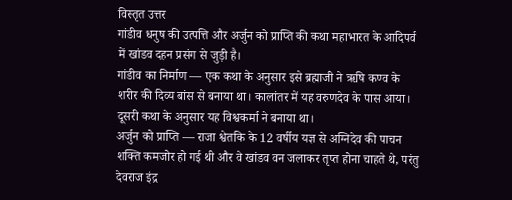विस्तृत उत्तर
गांडीव धनुष की उत्पत्ति और अर्जुन को प्राप्ति की कथा महाभारत के आदिपर्व में खांडव दहन प्रसंग से जुड़ी है।
गांडीव का निर्माण — एक कथा के अनुसार इसे ब्रह्माजी ने ऋषि कण्व के शरीर की दिव्य बांस से बनाया था। कालांतर में यह वरुणदेव के पास आया। दूसरी कथा के अनुसार यह विश्वकर्मा ने बनाया था।
अर्जुन को प्राप्ति — राजा श्वेतकि के 12 वर्षीय यज्ञ से अग्निदेव की पाचन शक्ति कमजोर हो गई थी और वे खांडव वन जलाकर तृप्त होना चाहते थे, परंतु देवराज इंद्र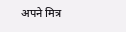अपने मित्र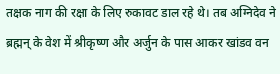तक्षक नाग की रक्षा के लिए रुकावट डाल रहे थे। तब अग्निदेव ने ब्रह्मन् के वेश में श्रीकृष्ण और अर्जुन के पास आकर खांडव वन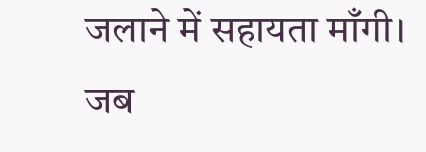जलाने में सहायता माँगी।
जब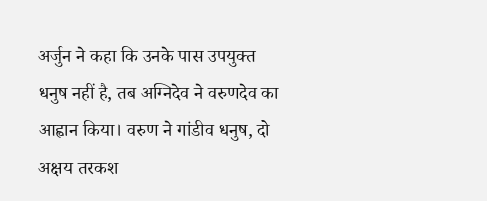अर्जुन ने कहा कि उनके पास उपयुक्त धनुष नहीं है, तब अग्निदेव ने वरुणदेव का आह्वान किया। वरुण ने गांडीव धनुष, दो अक्षय तरकश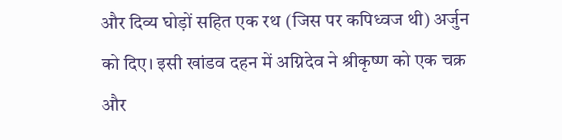और दिव्य घोड़ों सहित एक रथ (जिस पर कपिध्वज थी) अर्जुन को दिए। इसी खांडव दहन में अग्निदेव ने श्रीकृष्ण को एक चक्र और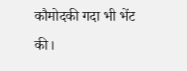कौमोदकी गदा भी भेंट की।